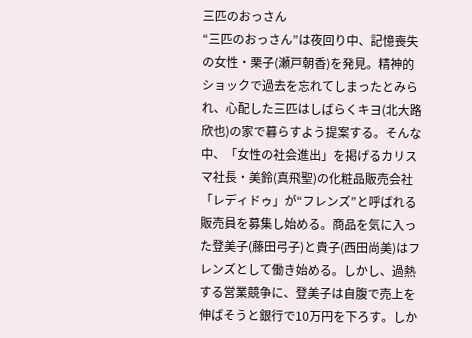三匹のおっさん
“三匹のおっさん”は夜回り中、記憶喪失の女性・栗子(瀬戸朝香)を発見。精神的ショックで過去を忘れてしまったとみられ、心配した三匹はしばらくキヨ(北大路欣也)の家で暮らすよう提案する。そんな中、「女性の社会進出」を掲げるカリスマ社長・美鈴(真飛聖)の化粧品販売会社「レディドゥ」が“フレンズ”と呼ばれる販売員を募集し始める。商品を気に入った登美子(藤田弓子)と貴子(西田尚美)はフレンズとして働き始める。しかし、過熱する営業競争に、登美子は自腹で売上を伸ばそうと銀行で10万円を下ろす。しか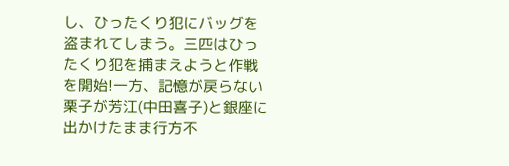し、ひったくり犯にバッグを盗まれてしまう。三匹はひったくり犯を捕まえようと作戦を開始!一方、記憶が戻らない栗子が芳江(中田喜子)と銀座に出かけたまま行方不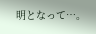明となって…。